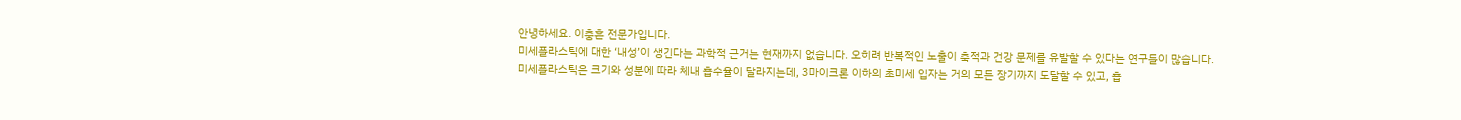안녕하세요. 이충흔 전문가입니다.
미세플라스틱에 대한 ‘내성’이 생긴다는 과학적 근거는 현재까지 없습니다. 오히려 반복적인 노출이 축적과 건강 문제를 유발할 수 있다는 연구들이 많습니다.
미세플라스틱은 크기와 성분에 따라 체내 흡수율이 달라지는데, 3마이크론 이하의 초미세 입자는 거의 모든 장기까지 도달할 수 있고, 흡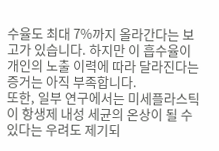수율도 최대 7%까지 올라간다는 보고가 있습니다. 하지만 이 흡수율이 개인의 노출 이력에 따라 달라진다는 증거는 아직 부족합니다.
또한, 일부 연구에서는 미세플라스틱이 항생제 내성 세균의 온상이 될 수 있다는 우려도 제기되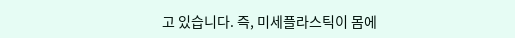고 있습니다. 즉, 미세플라스틱이 몸에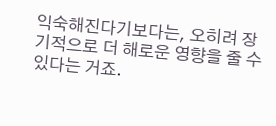익숙해진다기보다는, 오히려 장기적으로 더 해로운 영향을 줄 수 있다는 거죠.